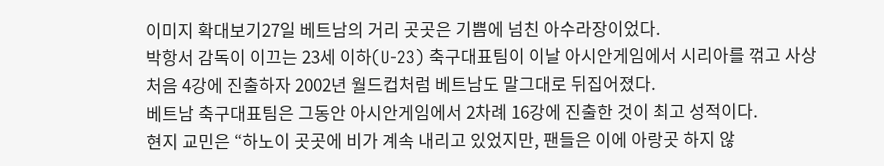이미지 확대보기27일 베트남의 거리 곳곳은 기쁨에 넘친 아수라장이었다.
박항서 감독이 이끄는 23세 이하(U-23) 축구대표팀이 이날 아시안게임에서 시리아를 꺾고 사상 처음 4강에 진출하자 2002년 월드컵처럼 베트남도 말그대로 뒤집어졌다.
베트남 축구대표팀은 그동안 아시안게임에서 2차례 16강에 진출한 것이 최고 성적이다.
현지 교민은 “하노이 곳곳에 비가 계속 내리고 있었지만, 팬들은 이에 아랑곳 하지 않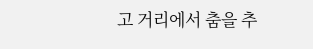고 거리에서 춤을 추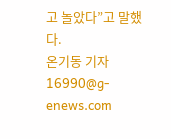고 놀았다”고 말했다.
온기동 기자 16990@g-enews.com